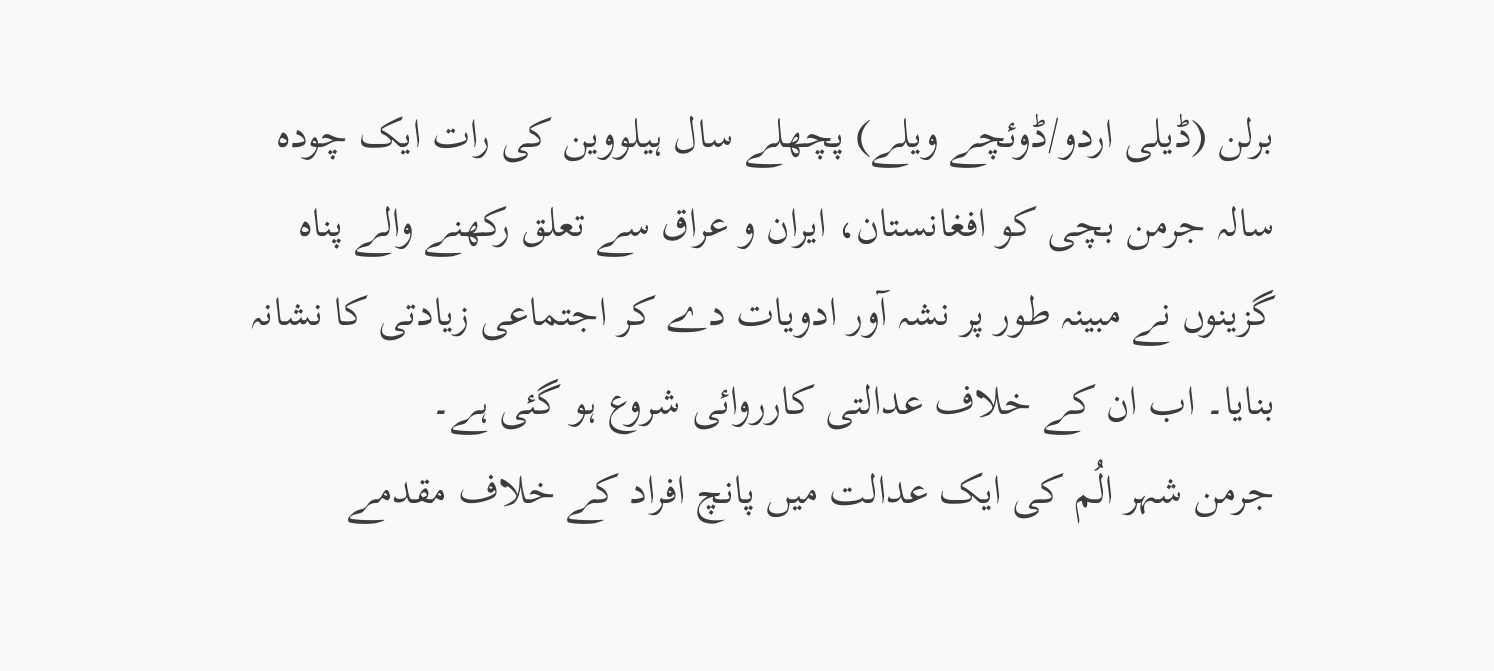برلن (ڈیلی اردو/ڈوئچے ویلے) پچھلے سال ہیلووین کی رات ایک چودہ سالہ جرمن بچی کو افغانستان، ایران و عراق سے تعلق رکھنے والے پناہ گزینوں نے مبینہ طور پر نشہ آور ادویات دے کر اجتماعی زیادتی کا نشانہ بنايا۔ اب ان کے خلاف عدالتی کارروائی شروع ہو گئی ہے۔
جرمن شہر الُم کی ايک عدالت میں پانچ افراد کے خلاف مقدمے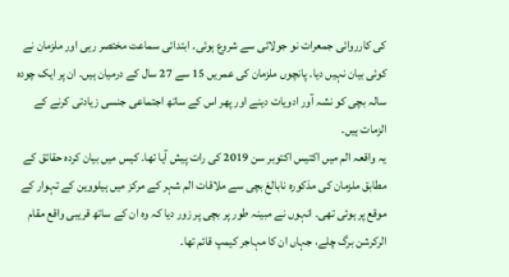کی کارروائی جمعرات نو جولائی سے شروع ہوئی۔ ابتدائی سماعت مختصر رہی اور ملزمان نے کوئی بیان نہیں دیا۔ پانچوں ملزمان کی عمریں 15 سے 27 سال کے درمیان ہیں۔ ان پر ایک چودہ سالہ بچی کو نشہ آور ادویات دینے اور پھر اس کے ساتھ اجتماعی جنسی زیادتی کرنے کے الزمات ہیں۔
یہ واقعہ الم میں اکتيس اکتوبر سن 2019 کی رات پیش آيا تھا۔ کیس میں بیان کردہ حقائق کے مطابق ملزمان کی مذکورہ نابالغ بچی سے ملاقات الم شہر کے مرکز ميں ہیلووین کے تہوار کے موقع پر ہوئی تھی۔ انہوں نے مبینہ طور پر بچی پر زور دیا کہ وہ ان کے ساتھ قریبی واقع مقام الرکرشن برگ چلے، جہاں ان کا مہاجر کیمپ قائم تھا۔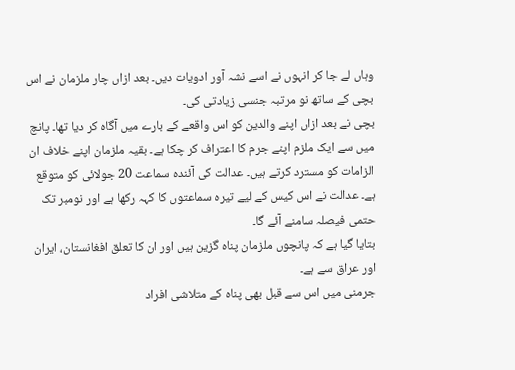وہاں لے جا کر انہوں نے اسے نشہ آور ادویات دیں۔ بعد ازاں چار ملزمان نے اس بچی کے ساتھ نو مرتبہ جنسی زیادتی کی۔
بچی نے بعد ازاں اپنے والدین کو اس واقعے کے بارے میں آگاہ کر دیا تھا۔ پانچ میں سے ایک ملزم اپنے جرم کا اعتراف کر چکا ہے۔ بقيہ ملزمان اپنے خلاف ان الزامات کو مسترد کرتے ہیں۔ عدالت کی آئندہ سماعت 20 جولائی کو متوقع ہے۔ عدالت نے اس کیس کے ليے تيرہ سماعتوں کا کہہ رکھا ہے اور نومبر تک حتمی فیصلہ سامنے آئے گا۔
بتایا گیا ہے کہ پانچوں ملزمان پناہ گزین ہیں اور ان کا تعلق افغانستان، ایران اور عراق سے ہے۔
جرمنی میں اس سے قبل بھی پناہ کے متلاشی افراد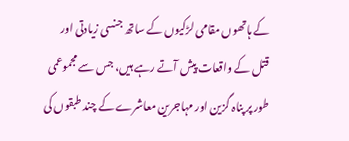کے ہاتھوں مقامی لڑکیوں کے ساتھ جنسی زیادتی اور قتل کے واقعات پیش آتے رہے ہیں، جس سے مجموعمی طور پر پناہ گزین اور مہاجرین معاشرے کے چند طبقوں کی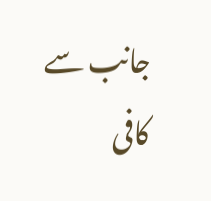جانب سے کافی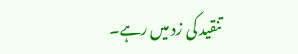تنقيد کی زد میں رہے۔